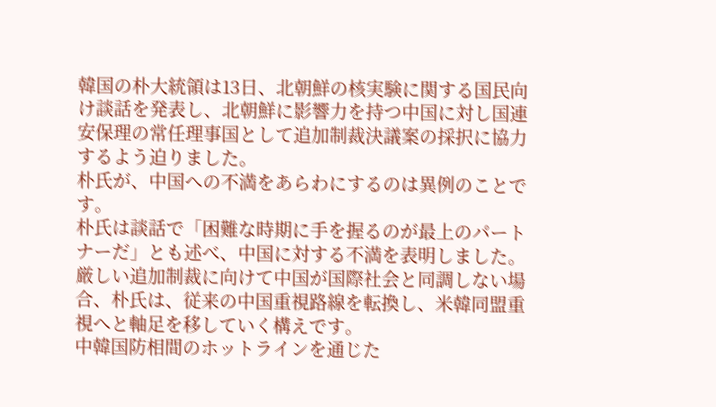韓国の朴大統領は13日、北朝鮮の核実験に関する国民向け談話を発表し、北朝鮮に影響力を持つ中国に対し国連
安保理の常任理事国として追加制裁決議案の採択に協力するよう迫りました。
朴氏が、中国への不満をあらわにするのは異例のことです。
朴氏は談話で「困難な時期に手を握るのが最上のパートナーだ」とも述べ、中国に対する不満を表明しました。
厳しい追加制裁に向けて中国が国際社会と同調しない場合、朴氏は、従来の中国重視路線を転換し、米韓同盟重
視へと軸足を移していく構えです。
中韓国防相間のホットラインを通じた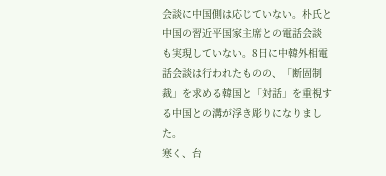会談に中国側は応じていない。朴氏と中国の習近平国家主席との電話会談
も実現していない。8日に中韓外相電話会談は行われたものの、「断固制裁」を求める韓国と「対話」を重視す
る中国との溝が浮き彫りになりました。
寒く、台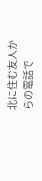北に住む友人からの電話で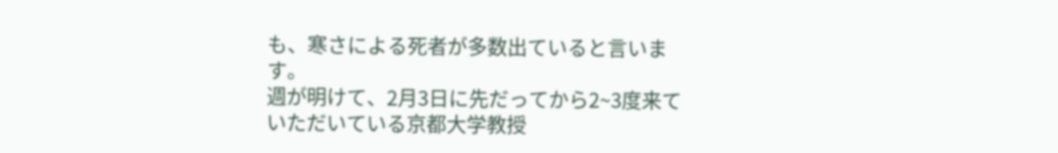も、寒さによる死者が多数出ていると言います。
週が明けて、2月3日に先だってから2~3度来ていただいている京都大学教授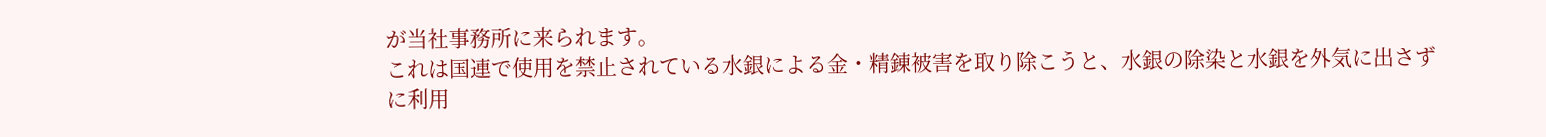が当社事務所に来られます。
これは国連で使用を禁止されている水銀による金・精錬被害を取り除こうと、水銀の除染と水銀を外気に出さず
に利用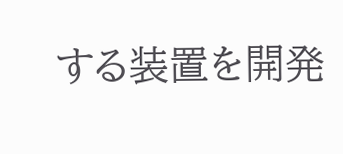する装置を開発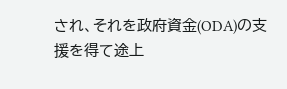され、それを政府資金(ODA)の支援を得て途上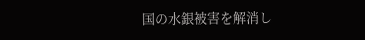国の水銀被害を解消し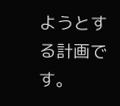ようとする計画です。